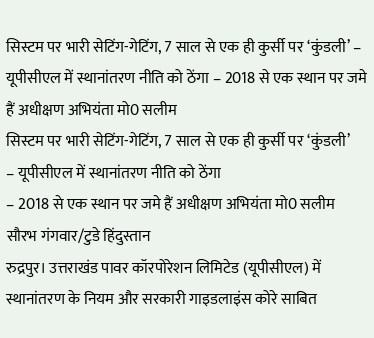सिस्टम पर भारी सेटिंग-गेटिंग, 7 साल से एक ही कुर्सी पर ‘कुंडली’ – यूपीसीएल में स्थानांतरण नीति को ठेंगा – 2018 से एक स्थान पर जमे हैं अधीक्षण अभियंता मो0 सलीम
सिस्टम पर भारी सेटिंग-गेटिंग, 7 साल से एक ही कुर्सी पर ‘कुंडली’
– यूपीसीएल में स्थानांतरण नीति को ठेंगा
– 2018 से एक स्थान पर जमे हैं अधीक्षण अभियंता मो0 सलीम
सौरभ गंगवार/टुडे हिंदुस्तान
रुद्रपुर। उत्तराखंड पावर कॉरपोरेशन लिमिटेड (यूपीसीएल) में स्थानांतरण के नियम और सरकारी गाइडलाइंस कोरे साबित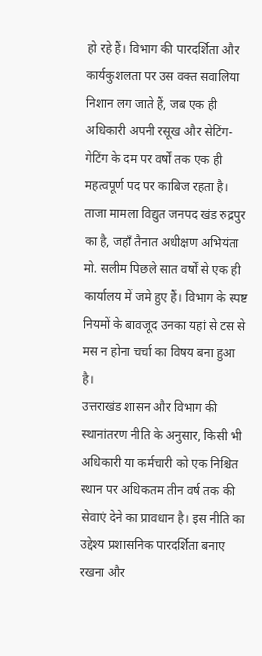हो रहे हैं। विभाग की पारदर्शिता और कार्यकुशलता पर उस वक्त सवालिया निशान लग जाते हैं, जब एक ही अधिकारी अपनी रसूख और सेटिंग-गेटिंग के दम पर वर्षों तक एक ही महत्वपूर्ण पद पर काबिज रहता है। ताजा मामला विद्युत जनपद खंड रुद्रपुर का है, जहाँ तैनात अधीक्षण अभियंता मो. सलीम पिछले सात वर्षों से एक ही कार्यालय में जमे हुए हैं। विभाग के स्पष्ट नियमों के बावजूद उनका यहां से टस से मस न होना चर्चा का विषय बना हुआ है।
उत्तराखंड शासन और विभाग की स्थानांतरण नीति के अनुसार, किसी भी अधिकारी या कर्मचारी को एक निश्चित स्थान पर अधिकतम तीन वर्ष तक की सेवाएं देने का प्रावधान है। इस नीति का उद्देश्य प्रशासनिक पारदर्शिता बनाए रखना और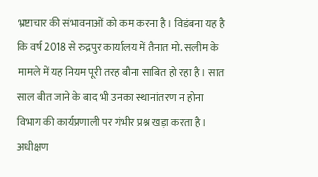भ्रष्टाचार की संभावनाओं को कम करना है। विडंबना यह है कि वर्ष 2018 से रुद्रपुर कार्यालय में तैनात मो. सलीम के मामले में यह नियम पूरी तरह बौना साबित हो रहा है। सात साल बीत जाने के बाद भी उनका स्थानांतरण न होना विभाग की कार्यप्रणाली पर गंभीर प्रश्न खड़ा करता है।
अधीक्षण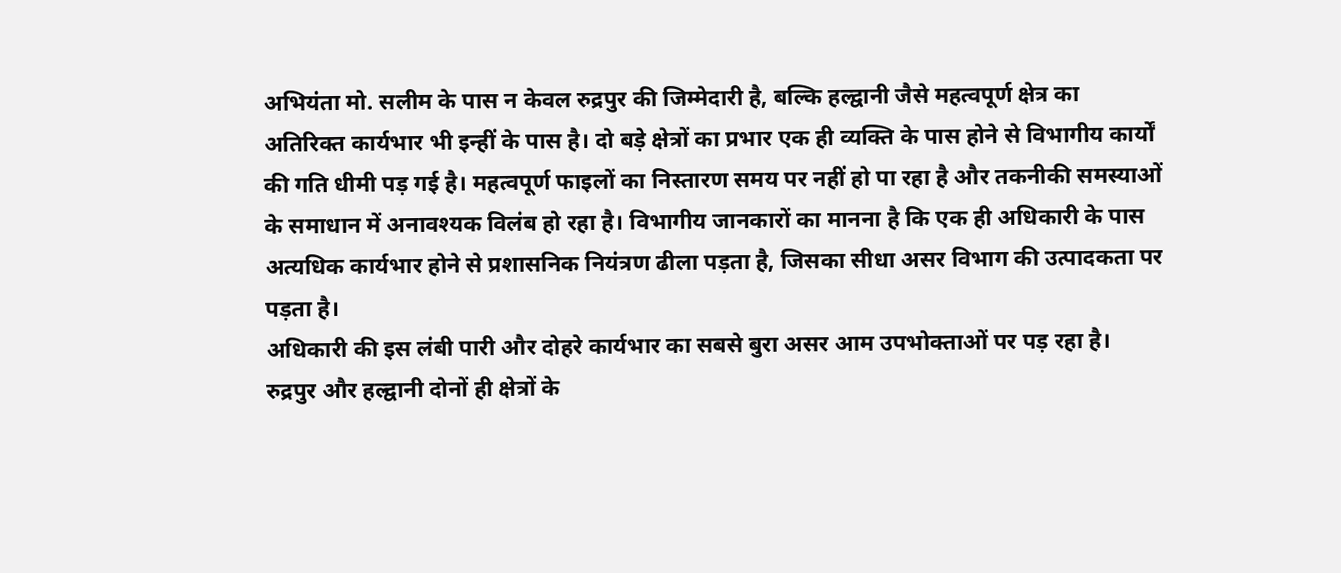अभियंता मो. सलीम के पास न केवल रुद्रपुर की जिम्मेदारी है, बल्कि हल्द्वानी जैसे महत्वपूर्ण क्षेत्र का अतिरिक्त कार्यभार भी इन्हीं के पास है। दो बड़े क्षेत्रों का प्रभार एक ही व्यक्ति के पास होने से विभागीय कार्यों की गति धीमी पड़ गई है। महत्वपूर्ण फाइलों का निस्तारण समय पर नहीं हो पा रहा है और तकनीकी समस्याओं के समाधान में अनावश्यक विलंब हो रहा है। विभागीय जानकारों का मानना है कि एक ही अधिकारी के पास अत्यधिक कार्यभार होने से प्रशासनिक नियंत्रण ढीला पड़ता है, जिसका सीधा असर विभाग की उत्पादकता पर पड़ता है।
अधिकारी की इस लंबी पारी और दोहरे कार्यभार का सबसे बुरा असर आम उपभोक्ताओं पर पड़ रहा है। रुद्रपुर और हल्द्वानी दोनों ही क्षेत्रों के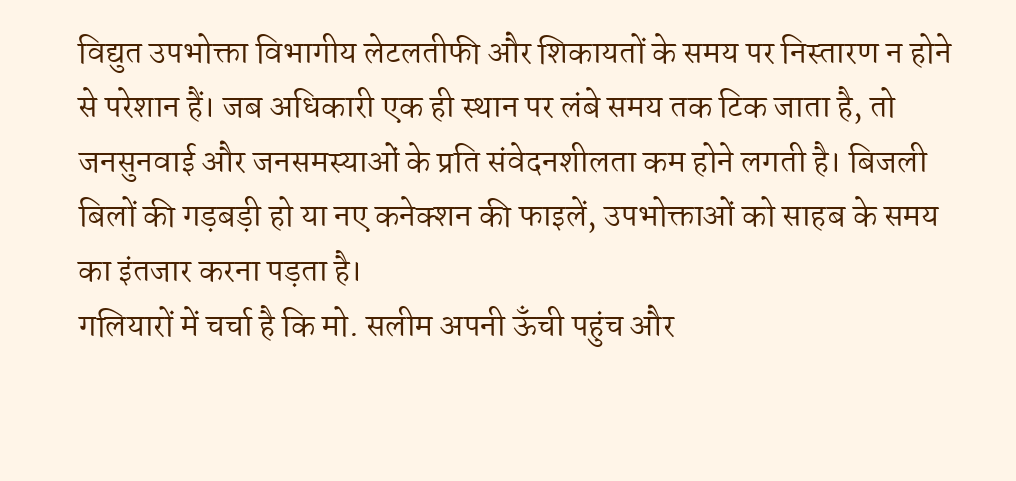विद्युत उपभोक्ता विभागीय लेटलतीफी और शिकायतों के समय पर निस्तारण न होने से परेशान हैं। जब अधिकारी एक ही स्थान पर लंबे समय तक टिक जाता है, तो जनसुनवाई और जनसमस्याओं के प्रति संवेदनशीलता कम होने लगती है। बिजली बिलों की गड़बड़ी हो या नए कनेक्शन की फाइलें, उपभोक्ताओं को साहब के समय का इंतजार करना पड़ता है।
गलियारों में चर्चा है कि मो. सलीम अपनी ऊँची पहुंच और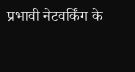प्रभावी नेटवर्किंग के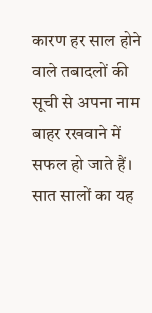कारण हर साल होने वाले तबादलों की सूची से अपना नाम बाहर रखवाने में सफल हो जाते हैं। सात सालों का यह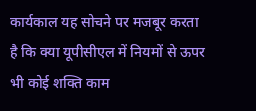कार्यकाल यह सोचने पर मजबूर करता है कि क्या यूपीसीएल में नियमों से ऊपर भी कोई शक्ति काम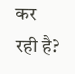कर रही है?